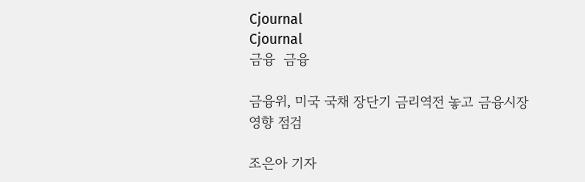Cjournal
Cjournal
금융  금융

금융위, 미국 국채 장단기 금리역전 놓고 금융시장 영향 점검

조은아 기자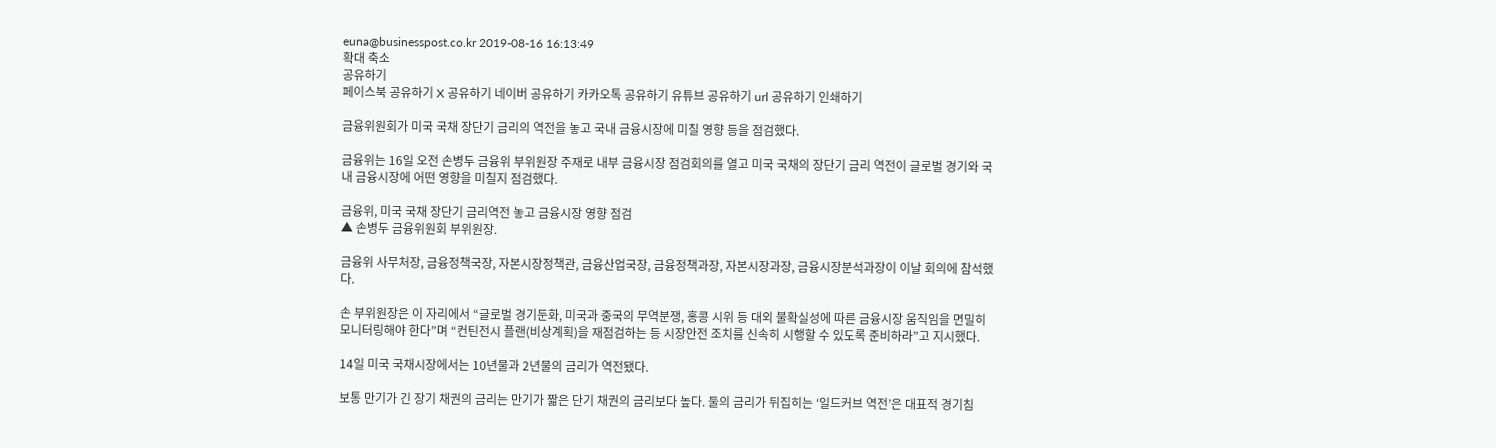euna@businesspost.co.kr 2019-08-16 16:13:49
확대 축소
공유하기
페이스북 공유하기 X 공유하기 네이버 공유하기 카카오톡 공유하기 유튜브 공유하기 url 공유하기 인쇄하기

금융위원회가 미국 국채 장단기 금리의 역전을 놓고 국내 금융시장에 미칠 영향 등을 점검했다.

금융위는 16일 오전 손병두 금융위 부위원장 주재로 내부 금융시장 점검회의를 열고 미국 국채의 장단기 금리 역전이 글로벌 경기와 국내 금융시장에 어떤 영향을 미칠지 점검했다.

금융위, 미국 국채 장단기 금리역전 놓고 금융시장 영향 점검
▲ 손병두 금융위원회 부위원장.

금융위 사무처장, 금융정책국장, 자본시장정책관, 금융산업국장, 금융정책과장, 자본시장과장, 금융시장분석과장이 이날 회의에 참석했다.

손 부위원장은 이 자리에서 “글로벌 경기둔화, 미국과 중국의 무역분쟁, 홍콩 시위 등 대외 불확실성에 따른 금융시장 움직임을 면밀히 모니터링해야 한다”며 “컨틴전시 플랜(비상계획)을 재점검하는 등 시장안전 조치를 신속히 시행할 수 있도록 준비하라”고 지시했다.

14일 미국 국채시장에서는 10년물과 2년물의 금리가 역전됐다.

보통 만기가 긴 장기 채권의 금리는 만기가 짧은 단기 채권의 금리보다 높다. 둘의 금리가 뒤집히는 ‘일드커브 역전’은 대표적 경기침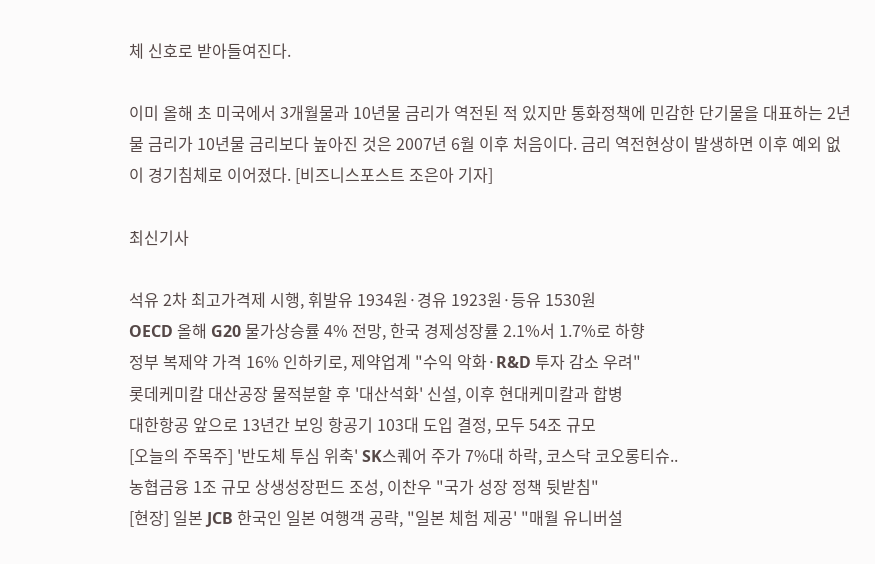체 신호로 받아들여진다.

이미 올해 초 미국에서 3개월물과 10년물 금리가 역전된 적 있지만 통화정책에 민감한 단기물을 대표하는 2년물 금리가 10년물 금리보다 높아진 것은 2007년 6월 이후 처음이다. 금리 역전현상이 발생하면 이후 예외 없이 경기침체로 이어졌다. [비즈니스포스트 조은아 기자]

최신기사

석유 2차 최고가격제 시행, 휘발유 1934원·경유 1923원·등유 1530원
OECD 올해 G20 물가상승률 4% 전망, 한국 경제성장률 2.1%서 1.7%로 하향
정부 복제약 가격 16% 인하키로, 제약업계 "수익 악화·R&D 투자 감소 우려"
롯데케미칼 대산공장 물적분할 후 '대산석화' 신설, 이후 현대케미칼과 합병
대한항공 앞으로 13년간 보잉 항공기 103대 도입 결정, 모두 54조 규모
[오늘의 주목주] '반도체 투심 위축' SK스퀘어 주가 7%대 하락, 코스닥 코오롱티슈..
농협금융 1조 규모 상생성장펀드 조성, 이찬우 "국가 성장 정책 뒷받침"
[현장] 일본 JCB 한국인 일본 여행객 공략, "일본 체험 제공' "매월 유니버설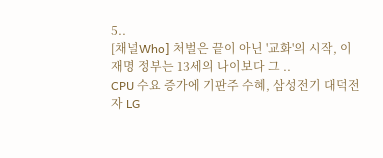5..
[채널Who] 처벌은 끝이 아닌 '교화'의 시작, 이재명 정부는 13세의 나이보다 그 ..
CPU 수요 증가에 기판주 수혜, 삼성전기 대덕전자 LG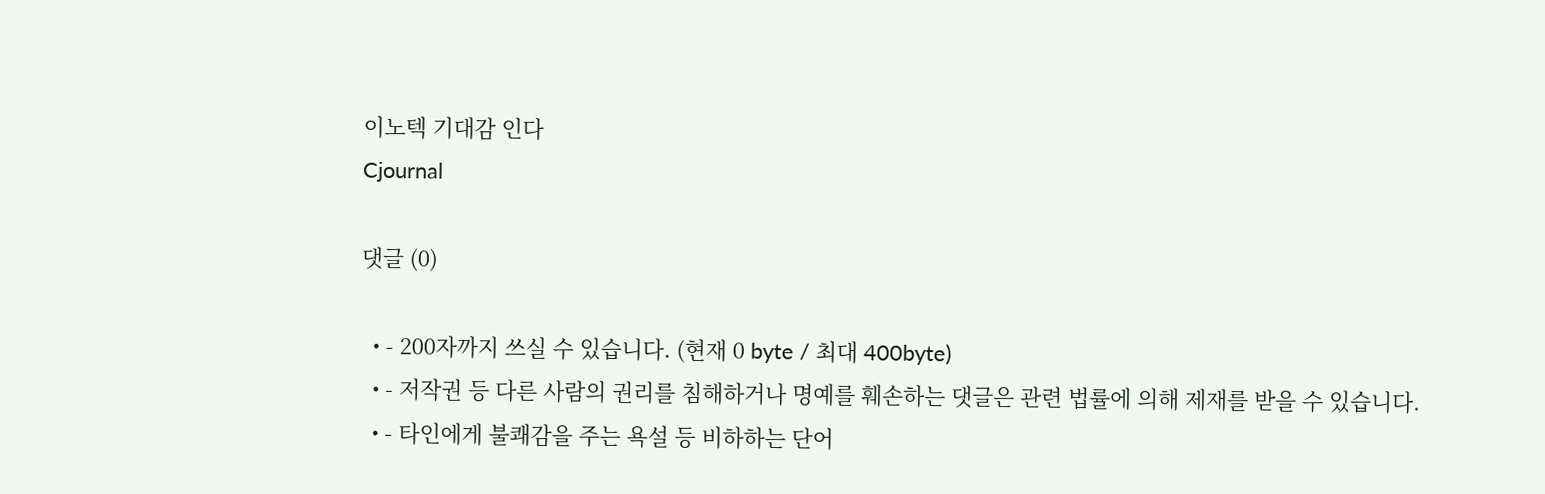이노텍 기대감 인다
Cjournal

댓글 (0)

  • - 200자까지 쓰실 수 있습니다. (현재 0 byte / 최대 400byte)
  • - 저작권 등 다른 사람의 권리를 침해하거나 명예를 훼손하는 댓글은 관련 법률에 의해 제재를 받을 수 있습니다.
  • - 타인에게 불쾌감을 주는 욕설 등 비하하는 단어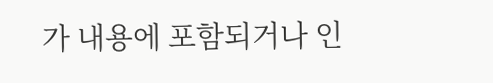가 내용에 포함되거나 인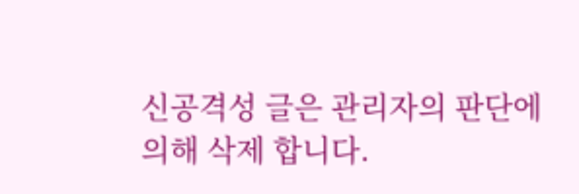신공격성 글은 관리자의 판단에 의해 삭제 합니다.